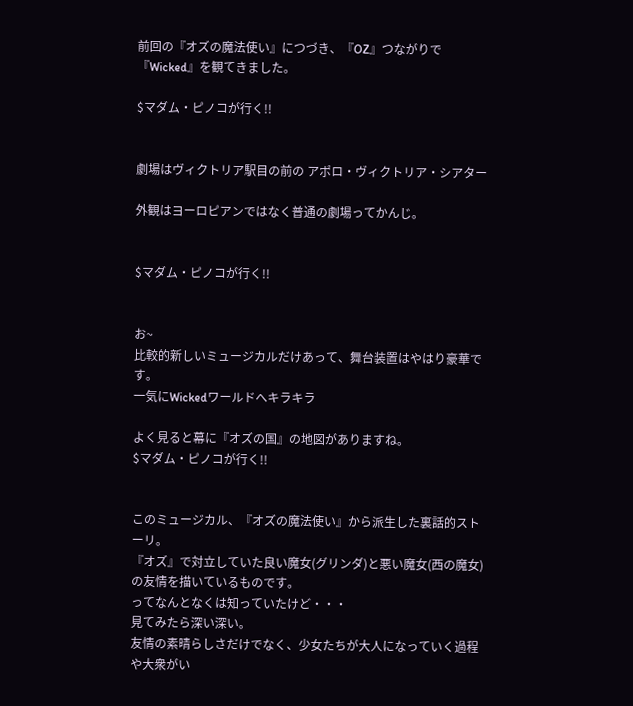前回の『オズの魔法使い』につづき、『OZ』つながりで『Wicked』を観てきました。

$マダム・ピノコが行く!!


劇場はヴィクトリア駅目の前の アポロ・ヴィクトリア・シアター

外観はヨーロピアンではなく普通の劇場ってかんじ。


$マダム・ピノコが行く!!


お~
比較的新しいミュージカルだけあって、舞台装置はやはり豪華です。
一気にWickedワールドへキラキラ

よく見ると幕に『オズの国』の地図がありますね。
$マダム・ピノコが行く!!


このミュージカル、『オズの魔法使い』から派生した裏話的ストーリ。
『オズ』で対立していた良い魔女(グリンダ)と悪い魔女(西の魔女)の友情を描いているものです。
ってなんとなくは知っていたけど・・・
見てみたら深い深い。
友情の素晴らしさだけでなく、少女たちが大人になっていく過程や大衆がい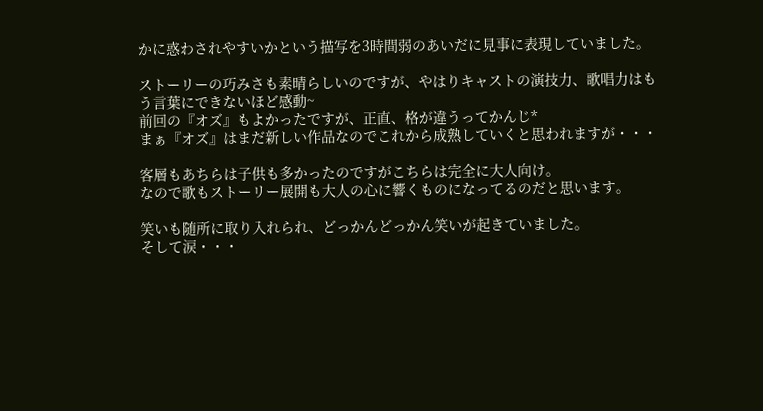かに惑わされやすいかという描写を3時間弱のあいだに見事に表現していました。

ストーリーの巧みさも素晴らしいのですが、やはりキャストの演技力、歌唱力はもう言葉にできないほど感動~
前回の『オズ』もよかったですが、正直、格が違うってかんじ*
まぁ『オズ』はまだ新しい作品なのでこれから成熟していくと思われますが・・・

客層もあちらは子供も多かったのですがこちらは完全に大人向け。
なので歌もストーリー展開も大人の心に響くものになってるのだと思います。

笑いも随所に取り入れられ、どっかんどっかん笑いが起きていました。
そして涙・・・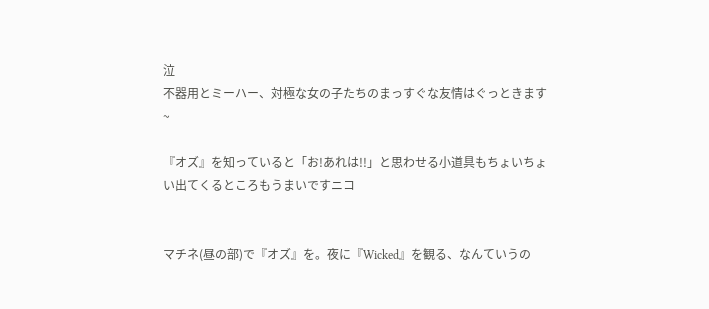泣
不器用とミーハー、対極な女の子たちのまっすぐな友情はぐっときます~

『オズ』を知っていると「お!あれは!!」と思わせる小道具もちょいちょい出てくるところもうまいですニコ


マチネ(昼の部)で『オズ』を。夜に『Wicked』を観る、なんていうの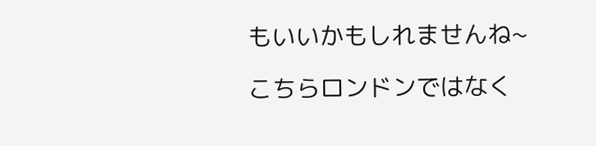もいいかもしれませんね~

こちらロンドンではなく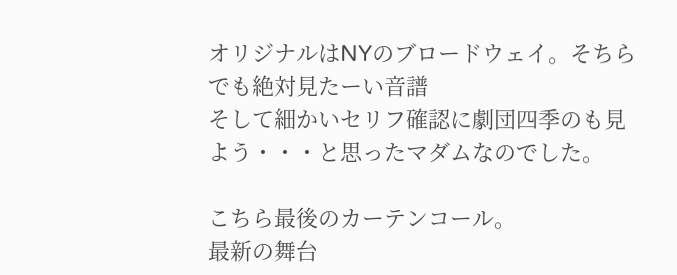オリジナルはNYのブロードウェイ。そちらでも絶対見たーい音譜
そして細かいセリフ確認に劇団四季のも見よう・・・と思ったマダムなのでした。

こちら最後のカーテンコール。
最新の舞台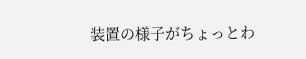装置の様子がちょっとわ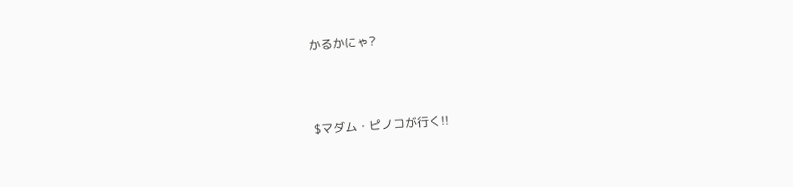かるかにゃ?



$マダム・ピノコが行く!!